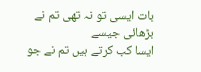بات ایسی تو نہ تھی تم نے بڑھائی جیسے
ایسا کب کرتے ہیں تم نے جو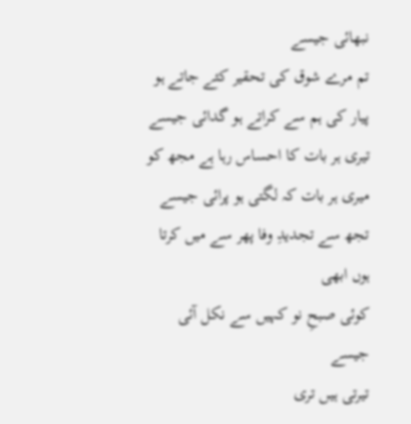نبھائی جیسے
تم مرے شوق کی تحقیر کئے جاتے ہو
پیار کی ہم سے کراتے ہو گدائی جیسے
تیری ہر بات کا احساس رہا ہے مجھ کو
میری ہر بات کہ لگتی ہو پرائی جیسے
تجھ سے تجدیدِ وفا پھر سے میں کرتا ہوں ابھی
کوئی صبحِ نو کہیں سے نکل آئی جیسے
تیرتی ہیں تری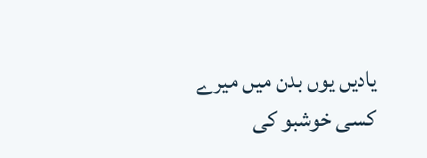یادیں یوں بدن میں میرے
کسی خوشبو کی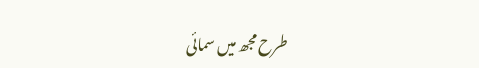طرح مجھ میں سمائی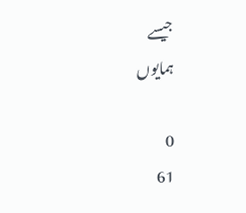جیسے
ہمایوں

0
61